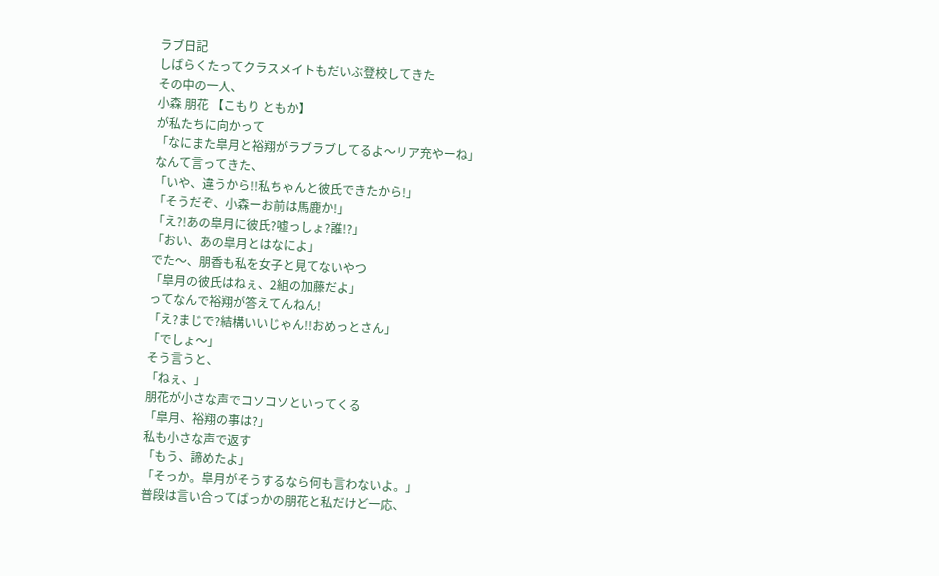ラブ日記
しばらくたってクラスメイトもだいぶ登校してきた
その中の一人、
小森 朋花 【こもり ともか】
が私たちに向かって
「なにまた皐月と裕翔がラブラブしてるよ〜リア充やーね」
なんて言ってきた、
「いや、違うから!!私ちゃんと彼氏できたから!」
「そうだぞ、小森ーお前は馬鹿か!」
「え?!あの皐月に彼氏?嘘っしょ?誰!?」
「おい、あの皐月とはなによ」
でた〜、朋香も私を女子と見てないやつ
「皐月の彼氏はねぇ、2組の加藤だよ」
ってなんで裕翔が答えてんねん!
「え?まじで?結構いいじゃん!!おめっとさん」
「でしょ〜」
そう言うと、
「ねぇ、」
朋花が小さな声でコソコソといってくる
「皐月、裕翔の事は?」
私も小さな声で返す
「もう、諦めたよ」
「そっか。皐月がそうするなら何も言わないよ。」
普段は言い合ってばっかの朋花と私だけど一応、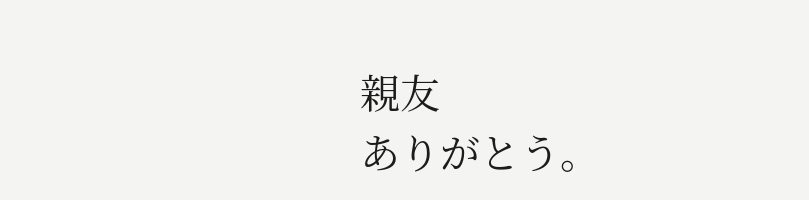親友
ありがとう。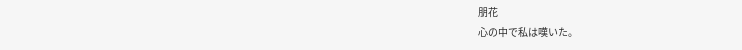朋花
心の中で私は嘆いた。